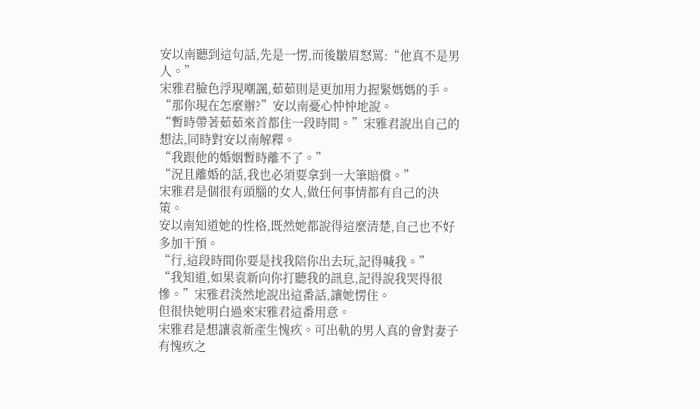安以南聽到這句話,先是一愣,而後皺眉怒罵:“他真不是男人。”
宋雅君臉色浮現嘲諷,茹茹則是更加用力握緊媽媽的手。
“那你現在怎麼辦?”安以南憂心忡忡地說。
“暫時帶著茹茹來首都住一段時間。”宋雅君說出自己的想法,同時對安以南解釋。
“我跟他的婚姻暫時離不了。”
“況且離婚的話,我也必須要拿到一大筆賠償。”
宋雅君是個很有頭腦的女人,做任何事情都有自己的決策。
安以南知道她的性格,既然她都說得這麼清楚,自己也不好多加干預。
“行,這段時間你要是找我陪你出去玩,記得喊我。”
“我知道,如果袁新向你打聽我的訊息,記得說我哭得很慘。”宋雅君淡然地說出這番話,讓她愣住。
但很快她明白過來宋雅君這番用意。
宋雅君是想讓袁新產生愧疚。可出軌的男人真的會對妻子有愧疚之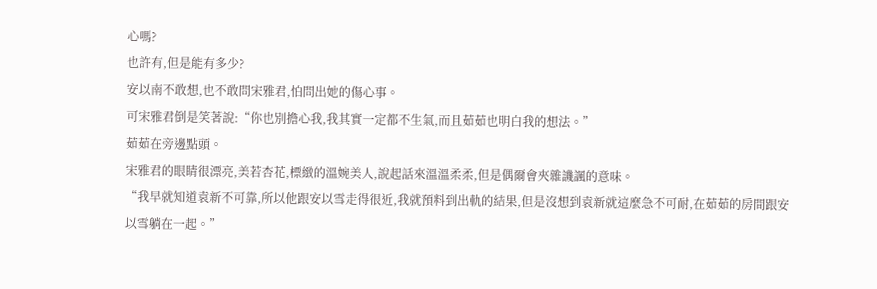心嗎?
也許有,但是能有多少?
安以南不敢想,也不敢問宋雅君,怕問出她的傷心事。
可宋雅君倒是笑著說:“你也別擔心我,我其實一定都不生氣,而且茹茹也明白我的想法。”
茹茹在旁邊點頭。
宋雅君的眼睛很漂亮,美若杏花,標緻的溫婉美人,說起話來溫溫柔柔,但是偶爾會夾雜譏諷的意味。
“我早就知道袁新不可靠,所以他跟安以雪走得很近,我就預料到出軌的結果,但是沒想到袁新就這麼急不可耐,在茹茹的房間跟安以雪躺在一起。”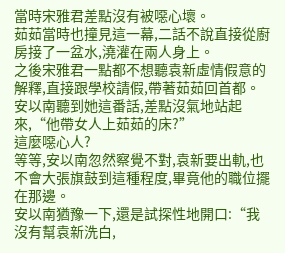當時宋雅君差點沒有被噁心壞。
茹茹當時也撞見這一幕,二話不說直接從廚房接了一盆水,澆灌在兩人身上。
之後宋雅君一點都不想聽袁新虛情假意的解釋,直接跟學校請假,帶著茹茹回首都。
安以南聽到她這番話,差點沒氣地站起來,“他帶女人上茹茹的床?”
這麼噁心人?
等等,安以南忽然察覺不對,袁新要出軌,也不會大張旗鼓到這種程度,畢竟他的職位擺在那邊。
安以南猶豫一下,還是試探性地開口:“我沒有幫袁新洗白,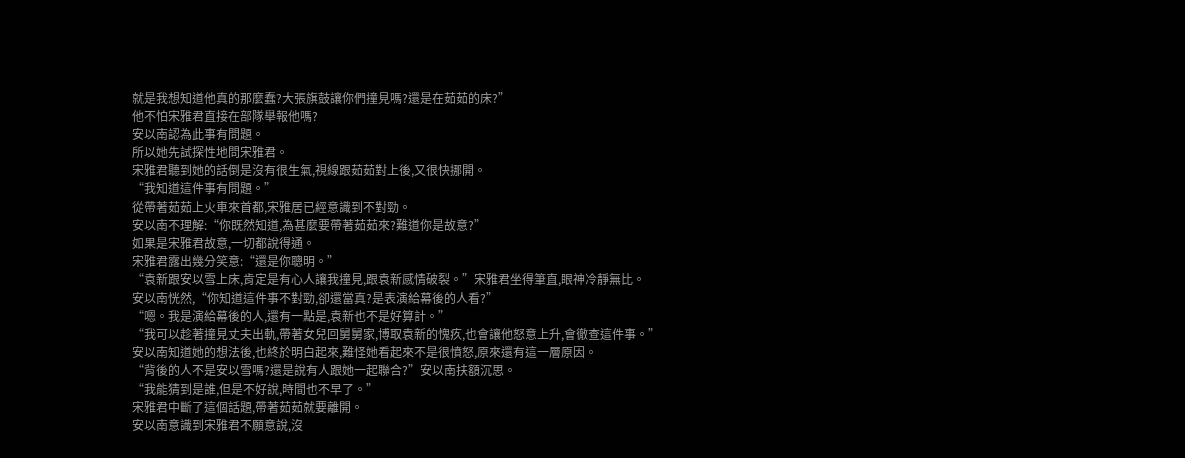就是我想知道他真的那麼蠢?大張旗鼓讓你們撞見嗎?還是在茹茹的床?”
他不怕宋雅君直接在部隊舉報他嗎?
安以南認為此事有問題。
所以她先試探性地問宋雅君。
宋雅君聽到她的話倒是沒有很生氣,視線跟茹茹對上後,又很快挪開。
“我知道這件事有問題。”
從帶著茹茹上火車來首都,宋雅居已經意識到不對勁。
安以南不理解:“你既然知道,為甚麼要帶著茹茹來?難道你是故意?”
如果是宋雅君故意,一切都說得通。
宋雅君露出幾分笑意:“還是你聰明。”
“袁新跟安以雪上床,肯定是有心人讓我撞見,跟袁新感情破裂。”宋雅君坐得筆直,眼神冷靜無比。
安以南恍然,“你知道這件事不對勁,卻還當真?是表演給幕後的人看?”
“嗯。我是演給幕後的人,還有一點是,袁新也不是好算計。”
“我可以趁著撞見丈夫出軌,帶著女兒回舅舅家,博取袁新的愧疚,也會讓他怒意上升,會徹查這件事。”
安以南知道她的想法後,也終於明白起來,難怪她看起來不是很憤怒,原來還有這一層原因。
“背後的人不是安以雪嗎?還是說有人跟她一起聯合?”安以南扶額沉思。
“我能猜到是誰,但是不好說,時間也不早了。”
宋雅君中斷了這個話題,帶著茹茹就要離開。
安以南意識到宋雅君不願意說,沒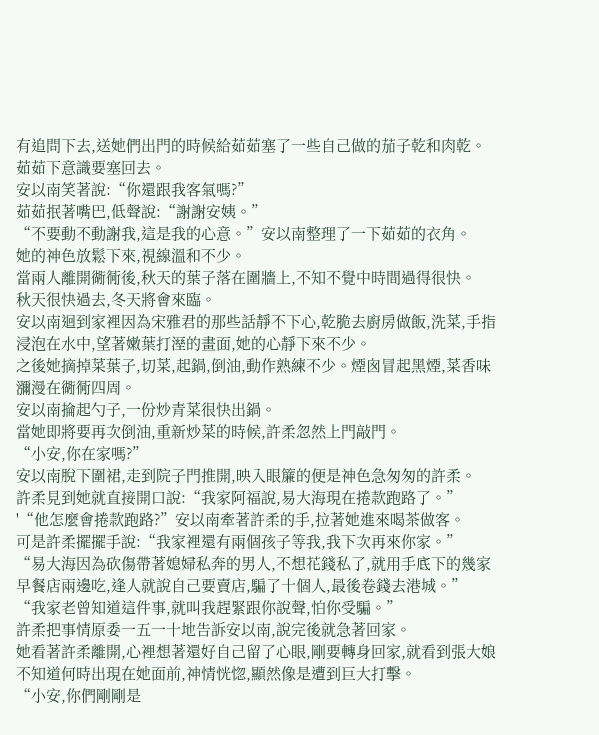有追問下去,送她們出門的時候給茹茹塞了一些自己做的茄子乾和肉乾。
茹茹下意識要塞回去。
安以南笑著說:“你還跟我客氣嗎?”
茹茹抿著嘴巴,低聲說:“謝謝安姨。”
“不要動不動謝我,這是我的心意。”安以南整理了一下茹茹的衣角。
她的神色放鬆下來,視線溫和不少。
當兩人離開衚衕後,秋天的葉子落在圍牆上,不知不覺中時間過得很快。
秋天很快過去,冬天將會來臨。
安以南迴到家裡因為宋雅君的那些話靜不下心,乾脆去廚房做飯,洗菜,手指浸泡在水中,望著嫩葉打溼的畫面,她的心靜下來不少。
之後她摘掉菜葉子,切菜,起鍋,倒油,動作熟練不少。煙囪冒起黑煙,菜香味瀰漫在衚衕四周。
安以南掄起勺子,一份炒青菜很快出鍋。
當她即將要再次倒油,重新炒菜的時候,許柔忽然上門敲門。
“小安,你在家嗎?”
安以南脫下圍裙,走到院子門推開,映入眼簾的便是神色急匆匆的許柔。
許柔見到她就直接開口說:“我家阿福說,易大海現在捲款跑路了。”
'“他怎麼會捲款跑路?”安以南牽著許柔的手,拉著她進來喝茶做客。
可是許柔擺擺手說:“我家裡還有兩個孩子等我,我下次再來你家。”
“易大海因為砍傷帶著媳婦私奔的男人,不想花錢私了,就用手底下的幾家早餐店兩邊吃,逢人就說自己要賣店,騙了十個人,最後卷錢去港城。”
“我家老曾知道這件事,就叫我趕緊跟你說聲,怕你受騙。”
許柔把事情原委一五一十地告訴安以南,說完後就急著回家。
她看著許柔離開,心裡想著還好自己留了心眼,剛要轉身回家,就看到張大娘不知道何時出現在她面前,神情恍惚,顯然像是遭到巨大打擊。
“小安,你們剛剛是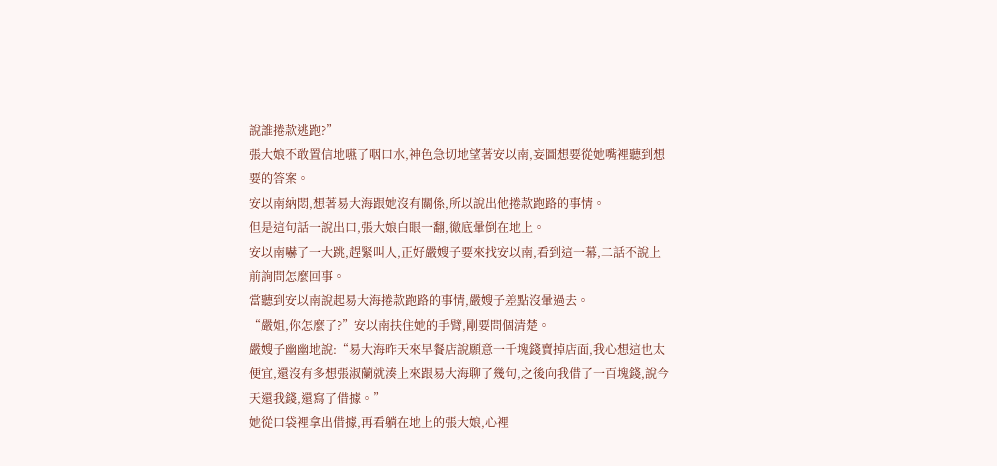說誰捲款逃跑?”
張大娘不敢置信地嚥了咽口水,神色急切地望著安以南,妄圖想要從她嘴裡聽到想要的答案。
安以南納悶,想著易大海跟她沒有關係,所以說出他捲款跑路的事情。
但是這句話一說出口,張大娘白眼一翻,徹底暈倒在地上。
安以南嚇了一大跳,趕緊叫人,正好嚴嫂子要來找安以南,看到這一幕,二話不說上前詢問怎麼回事。
當聽到安以南說起易大海捲款跑路的事情,嚴嫂子差點沒暈過去。
“嚴姐,你怎麼了?”安以南扶住她的手臂,剛要問個清楚。
嚴嫂子幽幽地說:“易大海昨天來早餐店說願意一千塊錢賣掉店面,我心想這也太便宜,還沒有多想張淑蘭就湊上來跟易大海聊了幾句,之後向我借了一百塊錢,說今天還我錢,還寫了借據。”
她從口袋裡拿出借據,再看躺在地上的張大娘,心裡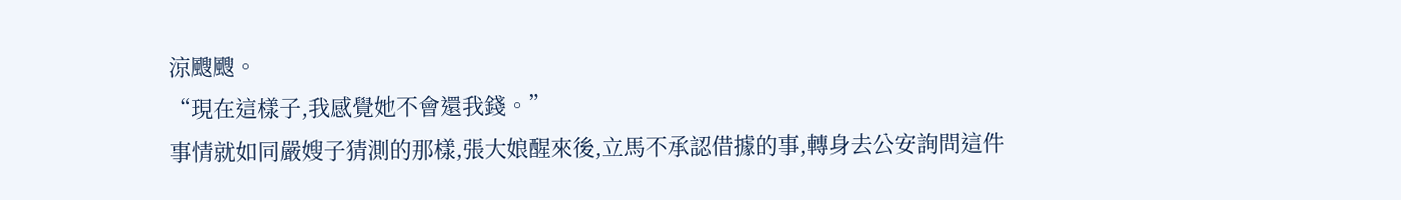涼颼颼。
“現在這樣子,我感覺她不會還我錢。”
事情就如同嚴嫂子猜測的那樣,張大娘醒來後,立馬不承認借據的事,轉身去公安詢問這件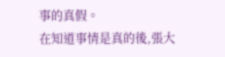事的真假。
在知道事情是真的後,張大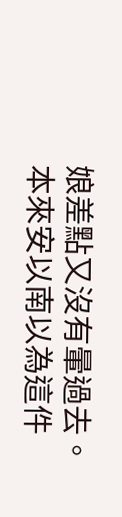娘差點又沒有暈過去。
本來安以南以為這件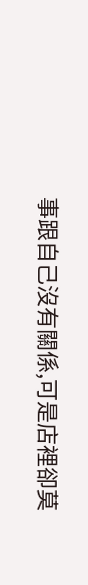事跟自己沒有關係,可是店裡卻莫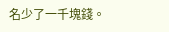名少了一千塊錢。